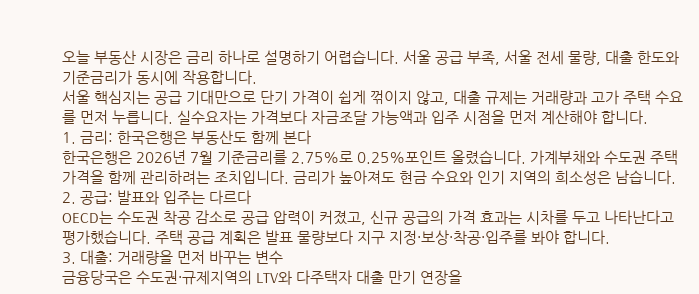오늘 부동산 시장은 금리 하나로 설명하기 어렵습니다. 서울 공급 부족, 서울 전세 물량, 대출 한도와 기준금리가 동시에 작용합니다.
서울 핵심지는 공급 기대만으로 단기 가격이 쉽게 꺾이지 않고, 대출 규제는 거래량과 고가 주택 수요를 먼저 누릅니다. 실수요자는 가격보다 자금조달 가능액과 입주 시점을 먼저 계산해야 합니다.
1. 금리: 한국은행은 부동산도 함께 본다
한국은행은 2026년 7월 기준금리를 2.75%로 0.25%포인트 올렸습니다. 가계부채와 수도권 주택가격을 함께 관리하려는 조치입니다. 금리가 높아져도 현금 수요와 인기 지역의 희소성은 남습니다.
2. 공급: 발표와 입주는 다르다
OECD는 수도권 착공 감소로 공급 압력이 커졌고, 신규 공급의 가격 효과는 시차를 두고 나타난다고 평가했습니다. 주택 공급 계획은 발표 물량보다 지구 지정·보상·착공·입주를 봐야 합니다.
3. 대출: 거래량을 먼저 바꾸는 변수
금융당국은 수도권·규제지역의 LTV와 다주택자 대출 만기 연장을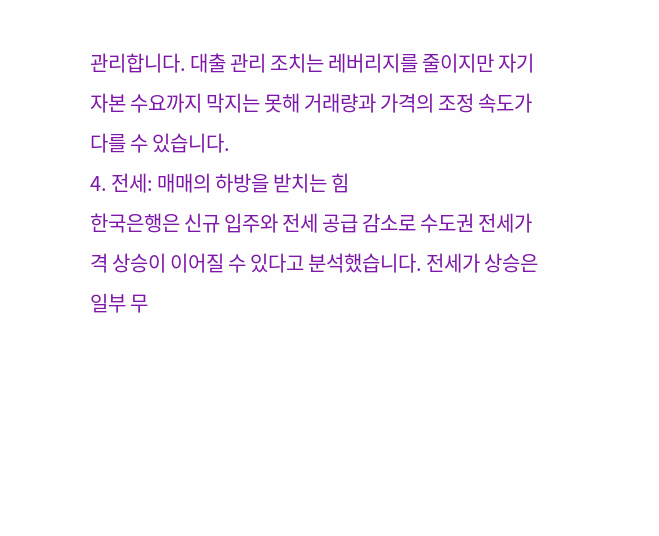관리합니다. 대출 관리 조치는 레버리지를 줄이지만 자기자본 수요까지 막지는 못해 거래량과 가격의 조정 속도가 다를 수 있습니다.
4. 전세: 매매의 하방을 받치는 힘
한국은행은 신규 입주와 전세 공급 감소로 수도권 전세가격 상승이 이어질 수 있다고 분석했습니다. 전세가 상승은 일부 무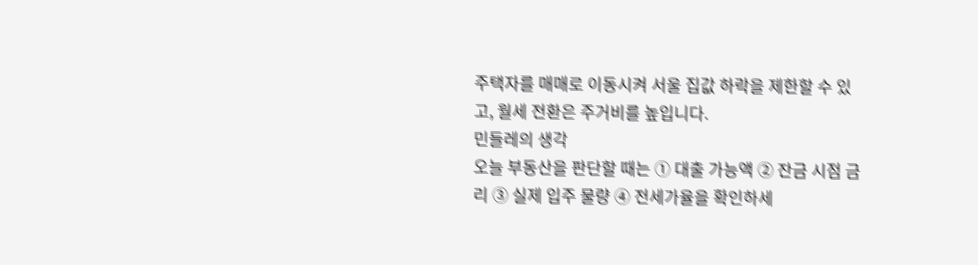주택자를 매매로 이동시켜 서울 집값 하락을 제한할 수 있고, 월세 전환은 주거비를 높입니다.
민들레의 생각
오늘 부동산을 판단할 때는 ① 대출 가능액 ② 잔금 시점 금리 ③ 실제 입주 물량 ④ 전세가율을 확인하세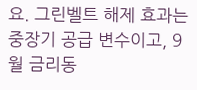요. 그린벨트 해제 효과는 중장기 공급 변수이고, 9월 금리동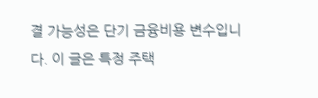결 가능성은 단기 금융비용 변수입니다. 이 글은 특정 주택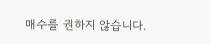매수를 권하지 않습니다.